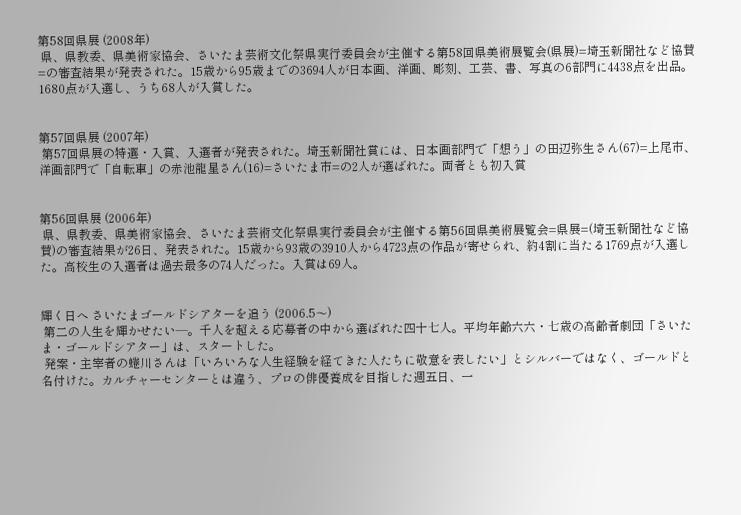第58回県展 (2008年)
 県、県教委、県美術家協会、さいたま芸術文化祭県実行委員会が主催する第58回県美術展覧会(県展)=埼玉新聞社など協賛=の審査結果が発表された。15歳から95歳までの3694人が日本画、洋画、彫刻、工芸、書、写真の6部門に4438点を出品。1680点が入選し、うち68人が入賞した。


第57回県展 (2007年)
 第57回県展の特選・入賞、入選者が発表された。埼玉新聞社賞には、日本画部門で「想う」の田辺弥生さん(67)=上尾市、洋画部門で「自転車」の赤池龍星さん(16)=さいたま市=の2人が選ばれた。両者とも初入賞


第56回県展 (2006年)
 県、県教委、県美術家協会、さいたま芸術文化祭県実行委員会が主催する第56回県美術展覧会=県展=(埼玉新聞社など協賛)の審査結果が26日、発表された。15歳から93歳の3910人から4723点の作品が寄せられ、約4割に当たる1769点が入選した。高校生の入選者は過去最多の74人だった。入賞は69人。


輝く日へ さいたまゴールドシアターを追う (2006.5〜)
 第二の人生を輝かせたい―。千人を超える応募者の中から選ばれた四十七人。平均年齢六六・七歳の高齢者劇団「さいたま・ゴールドシアター」は、スタートした。
 発案・主宰者の蜷川さんは「いろいろな人生経験を経てきた人たちに敬意を表したい」とシルバーではなく、ゴールドと名付けた。カルチャーセンターとは違う、プロの俳優養成を目指した週五日、一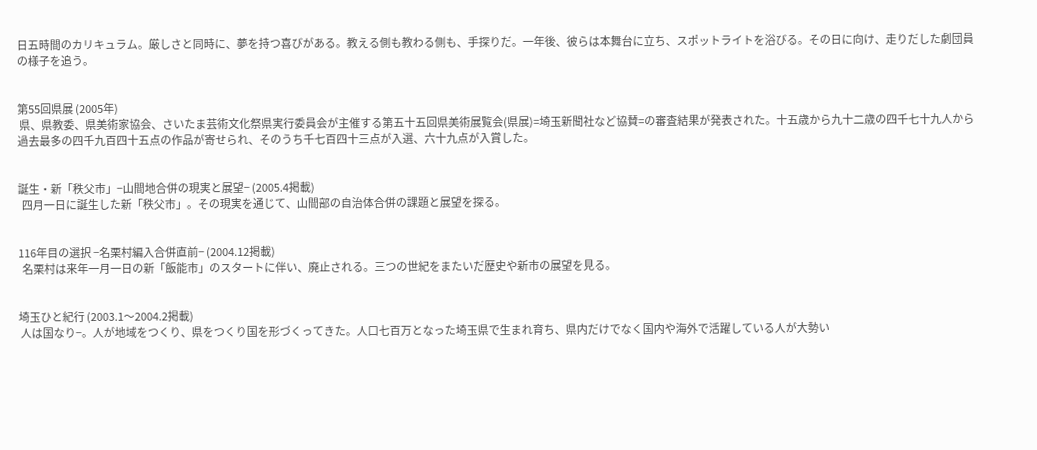日五時間のカリキュラム。厳しさと同時に、夢を持つ喜びがある。教える側も教わる側も、手探りだ。一年後、彼らは本舞台に立ち、スポットライトを浴びる。その日に向け、走りだした劇団員の様子を追う。


第55回県展 (2005年)
 県、県教委、県美術家協会、さいたま芸術文化祭県実行委員会が主催する第五十五回県美術展覧会(県展)=埼玉新聞社など協賛=の審査結果が発表された。十五歳から九十二歳の四千七十九人から過去最多の四千九百四十五点の作品が寄せられ、そのうち千七百四十三点が入選、六十九点が入賞した。


誕生・新「秩父市」−山間地合併の現実と展望− (2005.4掲載)
  四月一日に誕生した新「秩父市」。その現実を通じて、山間部の自治体合併の課題と展望を探る。


116年目の選択 −名栗村編入合併直前− (2004.12掲載)
  名栗村は来年一月一日の新「飯能市」のスタートに伴い、廃止される。三つの世紀をまたいだ歴史や新市の展望を見る。


埼玉ひと紀行 (2003.1〜2004.2掲載)
 人は国なり−。人が地域をつくり、県をつくり国を形づくってきた。人口七百万となった埼玉県で生まれ育ち、県内だけでなく国内や海外で活躍している人が大勢い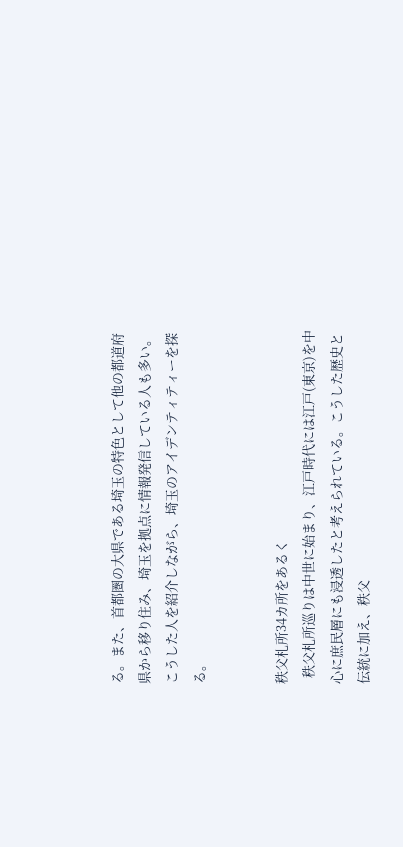る。また、首都圏の大県である埼玉の特色として他の都道府県から移り住み、埼玉を拠点に情報発信している人も多い。こうした人を紹介しながら、埼玉のアイデンティティーを探る。


秩父札所34カ所をあるく
  秩父札所巡りは中世に始まり、江戸時代には江戸(東京)を中心に庶民層にも浸透したと考えられている。こうした歴史と伝統に加え、秩父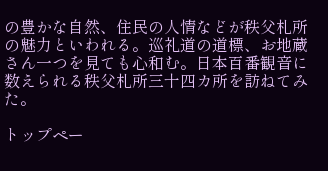の豊かな自然、住民の人情などが秩父札所の魅力といわれる。巡礼道の道標、お地蔵さん一つを見ても心和む。日本百番観音に数えられる秩父札所三十四カ所を訪ねてみた。

トップペー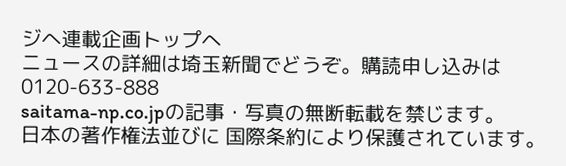ジへ連載企画トップへ
ニュースの詳細は埼玉新聞でどうぞ。購読申し込みは0120-633-888
saitama-np.co.jpの記事・写真の無断転載を禁じます。
日本の著作権法並びに 国際条約により保護されています。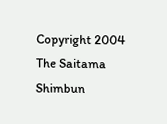Copyright 2004 The Saitama Shimbun